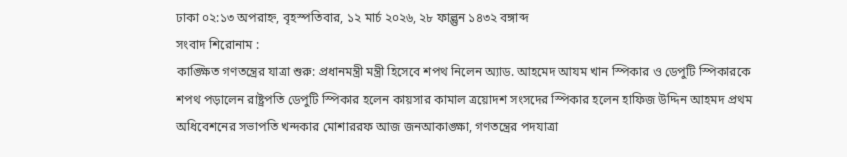ঢাকা ০২:১৩ অপরাহ্ন, বৃহস্পতিবার, ১২ মার্চ ২০২৬, ২৮ ফাল্গুন ১৪৩২ বঙ্গাব্দ
সংবাদ শিরোনাম :
কাঙ্ক্ষিত গণতন্ত্রের যাত্রা শুরু: প্রধানমন্ত্রী মন্ত্রী হিসেবে শপথ নিলেন অ্যাড. আহমেদ আযম খান স্পিকার ও ডেপুটি স্পিকারকে শপথ পড়ালেন রাষ্ট্রপতি ডেপুটি স্পিকার হলেন কায়সার কামাল ত্রয়োদশ সংসদের স্পিকার হলেন হাফিজ উদ্দিন আহমদ প্রথম অধিবেশনের সভাপতি খন্দকার মোশাররফ আজ জনআকাঙ্ক্ষা, গণতন্ত্রের পদযাত্রা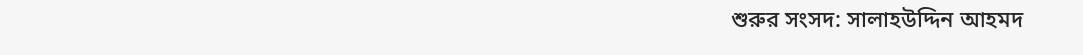শুরুর সংসদ: সালাহউদ্দিন আহমদ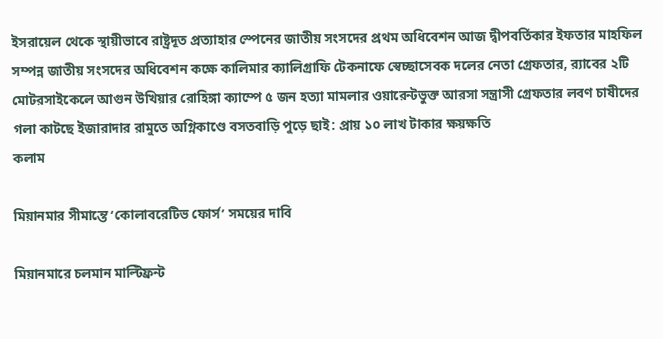ইসরায়েল থেকে স্থায়ীভাবে রাষ্ট্রদূত প্রত্যাহার স্পেনের জাতীয় সংসদের প্রথম অধিবেশন আজ দ্বীপবর্তিকার ইফতার মাহফিল সম্পন্ন জাতীয় সংসদের অধিবেশন কক্ষে কালিমার ক্যালিগ্রাফি টেকনাফে স্বেচ্ছাসেবক দলের নেতা গ্রেফতার, র‌্যাবের ২টি মোটরসাইকেলে আগুন উখিয়ার রোহিঙ্গা ক্যাম্পে ৫ জন হত্যা মামলার ওয়ারেন্টভুক্ত আরসা সন্ত্রাসী গ্রেফতার লবণ চাষীদের গলা কাটছে ইজারাদার রামুতে অগ্নিকাণ্ডে বসতবাড়ি পুড়ে ছাই: প্রায় ১০ লাখ টাকার ক্ষয়ক্ষতি
কলাম

মিয়ানমার সীমান্তে ‘কোলাবরেটিভ ফোর্স’ সময়ের দাবি

মিয়ানমারে চলমান মাল্টিফ্রন্ট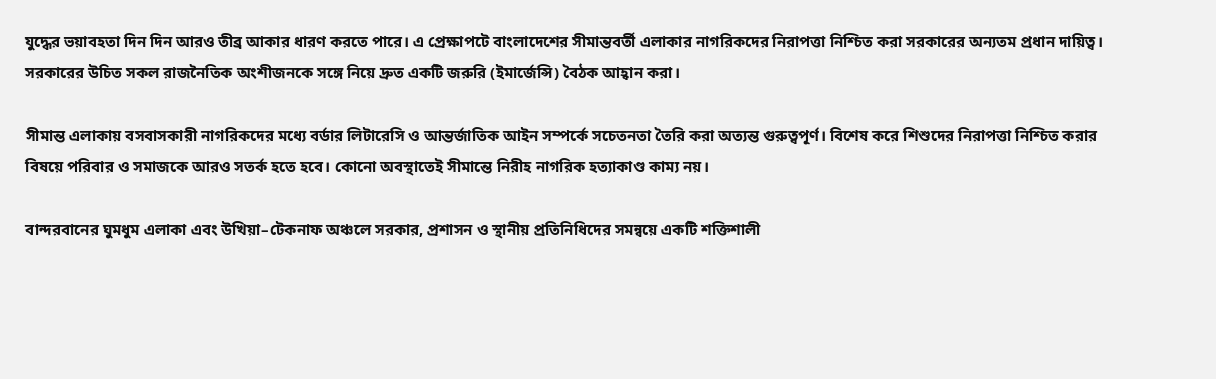যুদ্ধের ভয়াবহতা দিন দিন আরও তীব্র আকার ধারণ করতে পারে। এ প্রেক্ষাপটে বাংলাদেশের সীমান্তবর্তী এলাকার নাগরিকদের নিরাপত্তা নিশ্চিত করা সরকারের অন্যতম প্রধান দায়িত্ব। সরকারের উচিত সকল রাজনৈতিক অংশীজনকে সঙ্গে নিয়ে দ্রুত একটি জরুরি (ইমার্জেন্সি) বৈঠক আহ্বান করা।

সীমান্ত এলাকায় বসবাসকারী নাগরিকদের মধ্যে বর্ডার লিটারেসি ও আন্তর্জাতিক আইন সম্পর্কে সচেতনতা তৈরি করা অত্যন্ত গুরুত্বপূর্ণ। বিশেষ করে শিশুদের নিরাপত্তা নিশ্চিত করার বিষয়ে পরিবার ও সমাজকে আরও সতর্ক হতে হবে। কোনো অবস্থাতেই সীমান্তে নিরীহ নাগরিক হত্যাকাণ্ড কাম্য নয়।

বান্দরবানের ঘুমধুম এলাকা এবং উখিয়া–টেকনাফ অঞ্চলে সরকার, প্রশাসন ও স্থানীয় প্রতিনিধিদের সমন্বয়ে একটি শক্তিশালী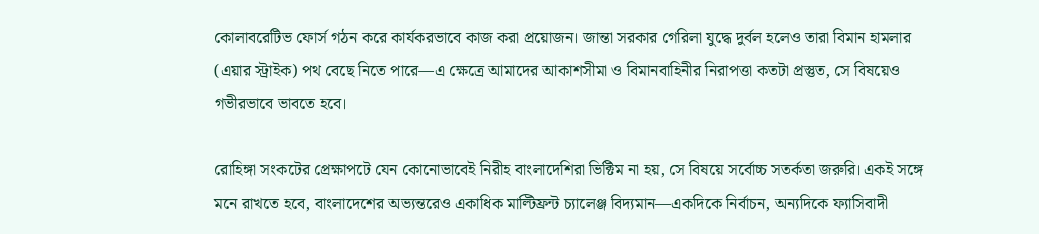কোলাবরেটিভ ফোর্স গঠন করে কার্যকরভাবে কাজ করা প্রয়োজন। জান্তা সরকার গেরিলা যুদ্ধে দুর্বল হলেও তারা বিমান হামলার (এয়ার স্ট্রাইক) পথ বেছে নিতে পারে—এ ক্ষেত্রে আমাদের আকাশসীমা ও বিমানবাহিনীর নিরাপত্তা কতটা প্রস্তুত, সে বিষয়েও গভীরভাবে ভাবতে হবে।

রোহিঙ্গা সংকটের প্রেক্ষাপটে যেন কোনোভাবেই নিরীহ বাংলাদেশিরা ভিক্টিম না হয়, সে বিষয়ে সর্বোচ্চ সতর্কতা জরুরি। একই সঙ্গে মনে রাখতে হবে, বাংলাদেশের অভ্যন্তরেও একাধিক মাল্টিফ্রন্ট চ্যালেঞ্জ বিদ্যমান—একদিকে নির্বাচন, অন্যদিকে ফ্যাসিবাদী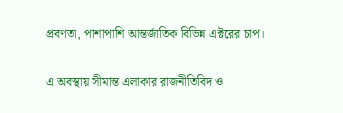প্রবণতা, পাশাপাশি আন্তর্জাতিক বিভিন্ন এক্টরের চাপ।

এ অবস্থায় সীমান্ত এলাকার রাজনীতিবিদ ও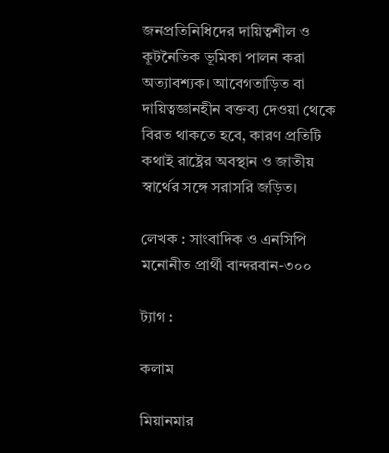জনপ্রতিনিধিদের দায়িত্বশীল ও কূটনৈতিক ভূমিকা পালন করা অত্যাবশ্যক। আবেগতাড়িত বা দায়িত্বজ্ঞানহীন বক্তব্য দেওয়া থেকে বিরত থাকতে হবে, কারণ প্রতিটি কথাই রাষ্ট্রের অবস্থান ও জাতীয় স্বার্থের সঙ্গে সরাসরি জড়িত।

লেখক : সাংবাদিক ও এনসিপি মনোনীত প্রার্থী বান্দরবান-৩০০

ট্যাগ :

কলাম

মিয়ানমার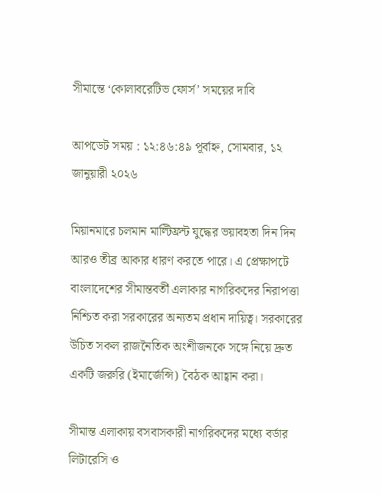সীমান্তে ‘কোলাবরেটিভ ফোর্স’ সময়ের দাবি

আপডেট সময় : ১২:৪৬:৪৯ পূর্বাহ্ন, সোমবার, ১২ জানুয়ারী ২০২৬

মিয়ানমারে চলমান মাল্টিফ্রন্ট যুদ্ধের ভয়াবহতা দিন দিন আরও তীব্র আকার ধারণ করতে পারে। এ প্রেক্ষাপটে বাংলাদেশের সীমান্তবর্তী এলাকার নাগরিকদের নিরাপত্তা নিশ্চিত করা সরকারের অন্যতম প্রধান দায়িত্ব। সরকারের উচিত সকল রাজনৈতিক অংশীজনকে সঙ্গে নিয়ে দ্রুত একটি জরুরি (ইমার্জেন্সি) বৈঠক আহ্বান করা।

সীমান্ত এলাকায় বসবাসকারী নাগরিকদের মধ্যে বর্ডার লিটারেসি ও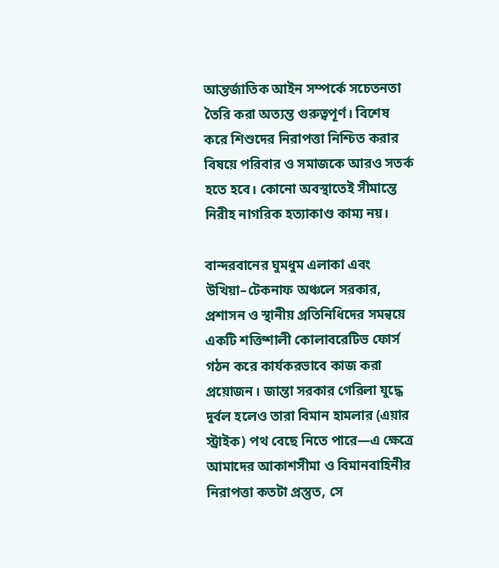আন্তর্জাতিক আইন সম্পর্কে সচেতনতা তৈরি করা অত্যন্ত গুরুত্বপূর্ণ। বিশেষ করে শিশুদের নিরাপত্তা নিশ্চিত করার বিষয়ে পরিবার ও সমাজকে আরও সতর্ক হতে হবে। কোনো অবস্থাতেই সীমান্তে নিরীহ নাগরিক হত্যাকাণ্ড কাম্য নয়।

বান্দরবানের ঘুমধুম এলাকা এবং উখিয়া–টেকনাফ অঞ্চলে সরকার, প্রশাসন ও স্থানীয় প্রতিনিধিদের সমন্বয়ে একটি শক্তিশালী কোলাবরেটিভ ফোর্স গঠন করে কার্যকরভাবে কাজ করা প্রয়োজন। জান্তা সরকার গেরিলা যুদ্ধে দুর্বল হলেও তারা বিমান হামলার (এয়ার স্ট্রাইক) পথ বেছে নিতে পারে—এ ক্ষেত্রে আমাদের আকাশসীমা ও বিমানবাহিনীর নিরাপত্তা কতটা প্রস্তুত, সে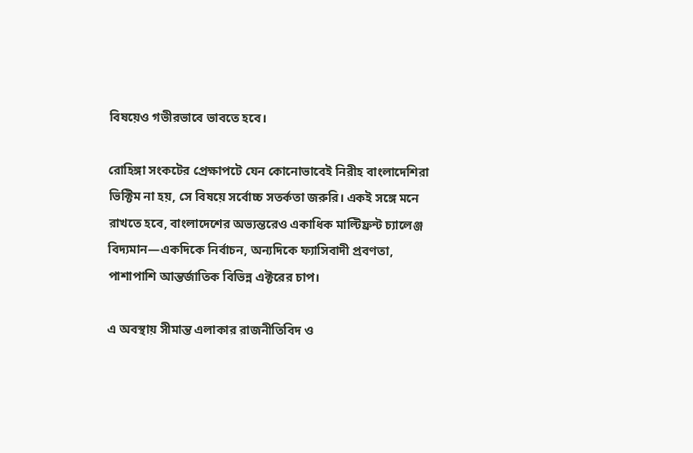বিষয়েও গভীরভাবে ভাবতে হবে।

রোহিঙ্গা সংকটের প্রেক্ষাপটে যেন কোনোভাবেই নিরীহ বাংলাদেশিরা ভিক্টিম না হয়, সে বিষয়ে সর্বোচ্চ সতর্কতা জরুরি। একই সঙ্গে মনে রাখতে হবে, বাংলাদেশের অভ্যন্তরেও একাধিক মাল্টিফ্রন্ট চ্যালেঞ্জ বিদ্যমান—একদিকে নির্বাচন, অন্যদিকে ফ্যাসিবাদী প্রবণতা, পাশাপাশি আন্তর্জাতিক বিভিন্ন এক্টরের চাপ।

এ অবস্থায় সীমান্ত এলাকার রাজনীতিবিদ ও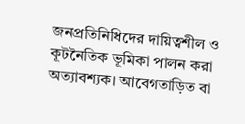জনপ্রতিনিধিদের দায়িত্বশীল ও কূটনৈতিক ভূমিকা পালন করা অত্যাবশ্যক। আবেগতাড়িত বা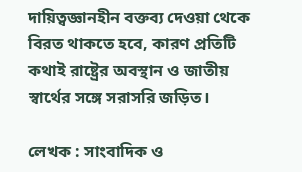দায়িত্বজ্ঞানহীন বক্তব্য দেওয়া থেকে বিরত থাকতে হবে, কারণ প্রতিটি কথাই রাষ্ট্রের অবস্থান ও জাতীয় স্বার্থের সঙ্গে সরাসরি জড়িত।

লেখক : সাংবাদিক ও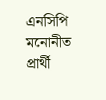এনসিপি মনোনীত প্রার্থী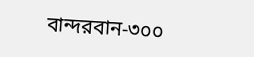বান্দরবান-৩০০